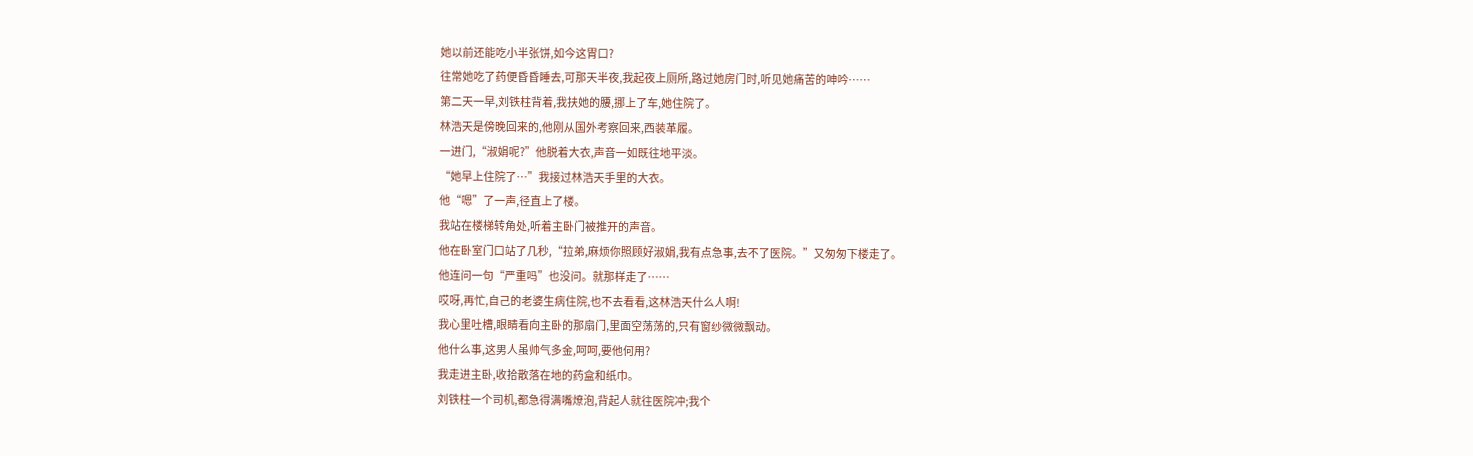她以前还能吃小半张饼,如今这胃口?
往常她吃了药便昏昏睡去,可那天半夜,我起夜上厕所,路过她房门时,听见她痛苦的呻吟……
第二天一早,刘铁柱背着,我扶她的腰,挪上了车,她住院了。
林浩天是傍晚回来的,他刚从国外考察回来,西装革履。
一进门,“淑娟呢?”他脱着大衣,声音一如既往地平淡。
“她早上住院了…”我接过林浩天手里的大衣。
他“嗯”了一声,径直上了楼。
我站在楼梯转角处,听着主卧门被推开的声音。
他在卧室门口站了几秒,“拉弟,麻烦你照顾好淑娟,我有点急事,去不了医院。”又匆匆下楼走了。
他连问一句“严重吗”也没问。就那样走了……
哎呀,再忙,自己的老婆生病住院,也不去看看,这林浩天什么人啊!
我心里吐槽,眼睛看向主卧的那扇门,里面空荡荡的,只有窗纱微微飘动。
他什么事,这男人虽帅气多金,呵呵,要他何用?
我走进主卧,收拾散落在地的药盒和纸巾。
刘铁柱一个司机,都急得满嘴燎泡,背起人就往医院冲;我个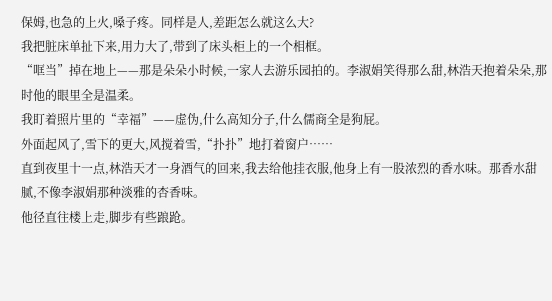保姆,也急的上火,嗓子疼。同样是人,差距怎么就这么大?
我把脏床单扯下来,用力大了,带到了床头柜上的一个相框。
“哐当”掉在地上——那是朵朵小时候,一家人去游乐园拍的。李淑娟笑得那么甜,林浩天抱着朵朵,那时他的眼里全是温柔。
我盯着照片里的“幸福”——虚伪,什么高知分子,什么儒商全是狗屁。
外面起风了,雪下的更大,风搅着雪,“扑扑”地打着窗户……
直到夜里十一点,林浩天才一身酒气的回来,我去给他挂衣服,他身上有一股浓烈的香水味。那香水甜腻,不像李淑娟那种淡雅的杏香味。
他径直往楼上走,脚步有些踉跄。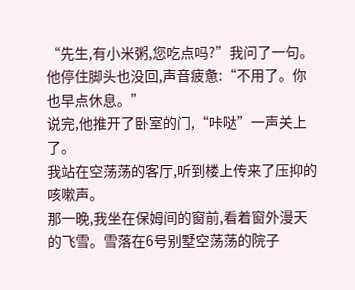“先生,有小米粥,您吃点吗?”我问了一句。
他停住脚头也没回,声音疲惫:“不用了。你也早点休息。”
说完,他推开了卧室的门,“咔哒”一声关上了。
我站在空荡荡的客厅,听到楼上传来了压抑的咳嗽声。
那一晚,我坐在保姆间的窗前,看着窗外漫天的飞雪。雪落在6号别墅空荡荡的院子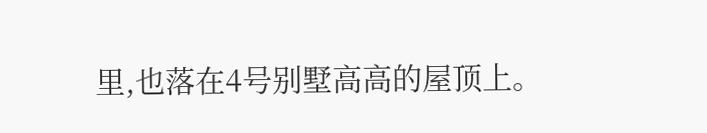里,也落在4号别墅高高的屋顶上。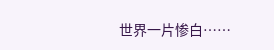世界一片惨白……